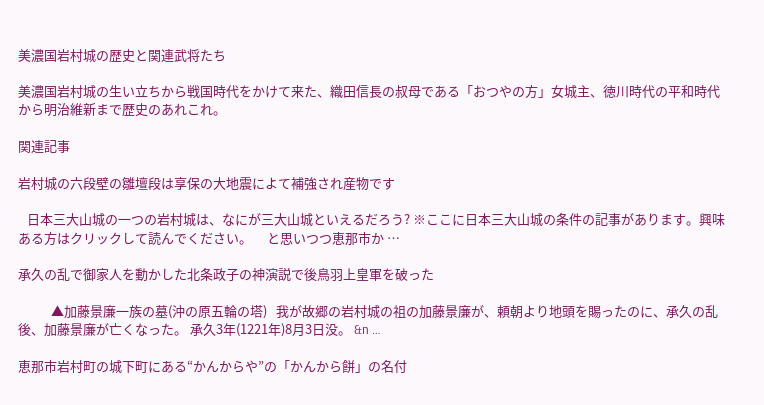美濃国岩村城の歴史と関連武将たち

美濃国岩村城の生い立ちから戦国時代をかけて来た、織田信長の叔母である「おつやの方」女城主、徳川時代の平和時代から明治維新まで歴史のあれこれ。

関連記事

岩村城の六段壁の雛壇段は享保の大地震によて補強され産物です

   日本三大山城の一つの岩村城は、なにが三大山城といえるだろう? ※ここに日本三大山城の条件の記事があります。興味ある方はクリックして読んでください。     と思いつつ恵那市か …

承久の乱で御家人を動かした北条政子の神演説で後鳥羽上皇軍を破った

           ▲加藤景廉一族の墓(沖の原五輪の塔)   我が故郷の岩村城の祖の加藤景廉が、頼朝より地頭を賜ったのに、承久の乱後、加藤景廉が亡くなった。 承久3年(1221年)8月3日没。 &n …

恵那市岩村町の城下町にある“かんからや”の「かんから餅」の名付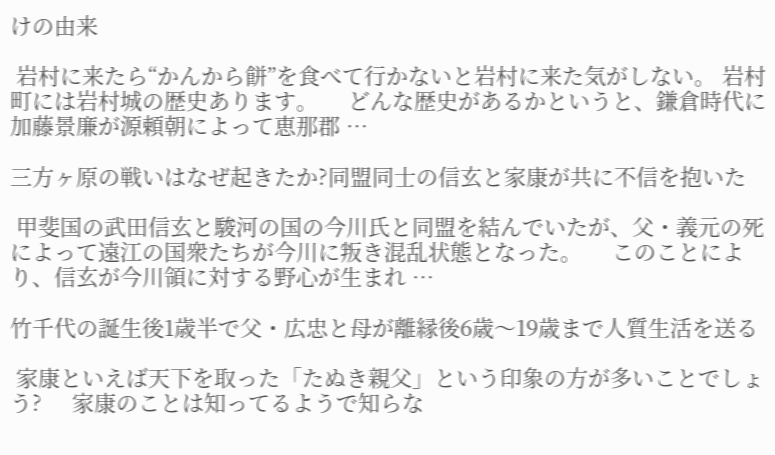けの由来

 岩村に来たら“かんから餅”を食べて行かないと岩村に来た気がしない。 岩村町には岩村城の歴史あります。     どんな歴史があるかというと、鎌倉時代に加藤景廉が源頼朝によって恵那郡 …

三方ヶ原の戦いはなぜ起きたか?同盟同士の信玄と家康が共に不信を抱いた

 甲斐国の武田信玄と駿河の国の今川氏と同盟を結んでいたが、父・義元の死によって遠江の国衆たちが今川に叛き混乱状態となった。     このことにより、信玄が今川領に対する野心が生まれ …

竹千代の誕生後1歳半で父・広忠と母が離縁後6歳〜19歳まで人質生活を送る

 家康といえば天下を取った「たぬき親父」という印象の方が多いことでしょう?     家康のことは知ってるようで知らな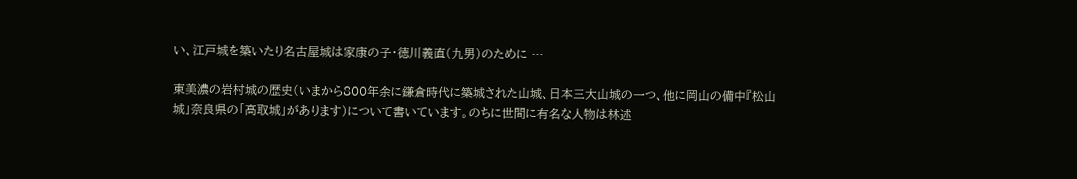い、江戸城を築いたり名古屋城は家康の子・徳川義直(九男)のために …

東美濃の岩村城の歴史(いまから800年余に鎌倉時代に築城された山城、日本三大山城の一つ、他に岡山の備中『松山城」奈良県の「高取城」があります)について書いています。のちに世間に有名な人物は林述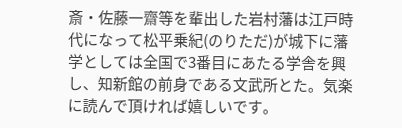斎・佐藤一齋等を輩出した岩村藩は江戸時代になって松平乗紀(のりただ)が城下に藩学としては全国で3番目にあたる学舎を興し、知新館の前身である文武所とた。気楽に読んで頂ければ嬉しいです。